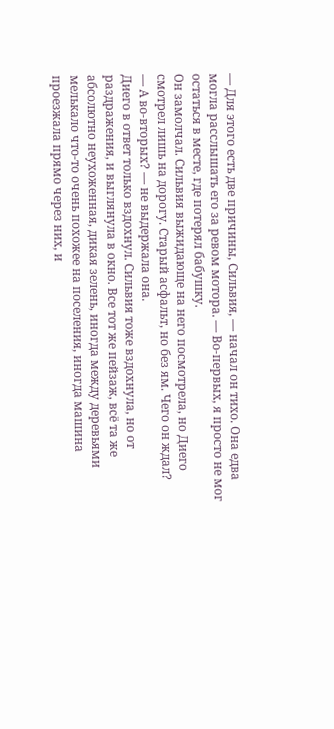— Для этого есть две причины, Сильвия, — начал он тихо. Она едва могла расслышать его за ревом мотора. — Во-первых, я просто не мог остаться в месте, где потерял бабушку.
Он замолчал. Сильвия выжидающе на него посмотрела, но Диего смотрел лишь на дорогу. Старый асфальт, но без ям. Чего он ждал?
— А во-вторых? — не выдержала она.
Диего в ответ только вздохнул. Сильвия тоже вздохнула, но от раздражения, и выглянула в окно. Все тот же пейзаж, всё та же абсолютно неухоженная, дикая зелень, иногда между деревьями мелькало что-то очень похожее на поселения, иногда машина проезжала прямо через них, и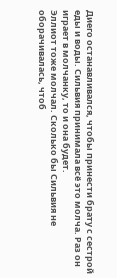Диего останавливался, чтобы принести брату с сестрой еды и воды. Сильвия принимала всё это молча. Раз он играет в молчанку, то и она будет.
Эллиот тоже молчал. Сколько бы Сильвия не оборачивалась, чтоб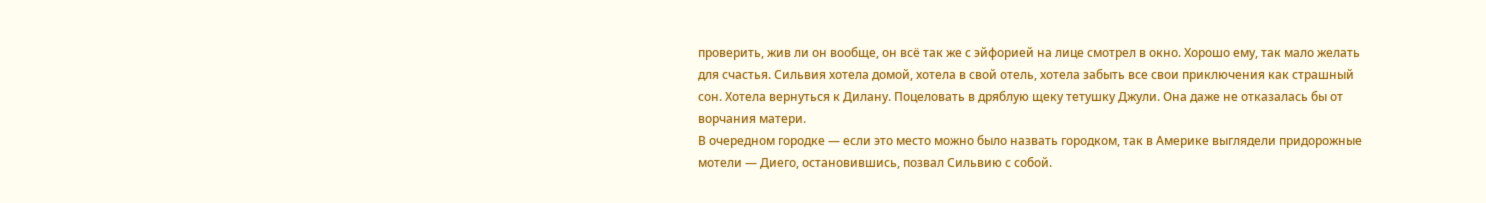проверить, жив ли он вообще, он всё так же с эйфорией на лице смотрел в окно. Хорошо ему, так мало желать для счастья. Сильвия хотела домой, хотела в свой отель, хотела забыть все свои приключения как страшный сон. Хотела вернуться к Дилану. Поцеловать в дряблую щеку тетушку Джули. Она даже не отказалась бы от ворчания матери.
В очередном городке — если это место можно было назвать городком, так в Америке выглядели придорожные мотели — Диего, остановившись, позвал Сильвию с собой.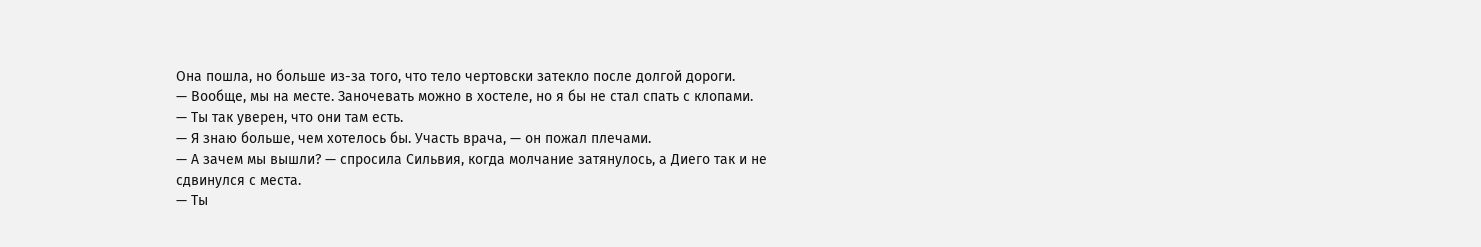Она пошла, но больше из-за того, что тело чертовски затекло после долгой дороги.
— Вообще, мы на месте. Заночевать можно в хостеле, но я бы не стал спать с клопами.
— Ты так уверен, что они там есть.
— Я знаю больше, чем хотелось бы. Участь врача, — он пожал плечами.
— А зачем мы вышли? — спросила Сильвия, когда молчание затянулось, а Диего так и не сдвинулся с места.
— Ты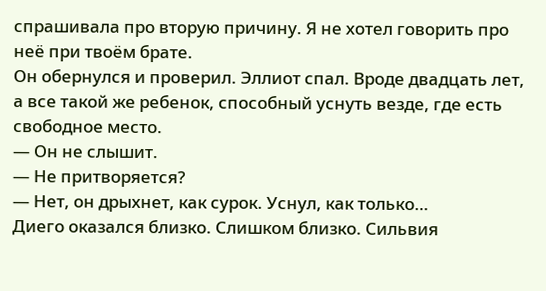спрашивала про вторую причину. Я не хотел говорить про неё при твоём брате.
Он обернулся и проверил. Эллиот спал. Вроде двадцать лет, а все такой же ребенок, способный уснуть везде, где есть свободное место.
— Он не слышит.
— Не притворяется?
— Нет, он дрыхнет, как сурок. Уснул, как только…
Диего оказался близко. Слишком близко. Сильвия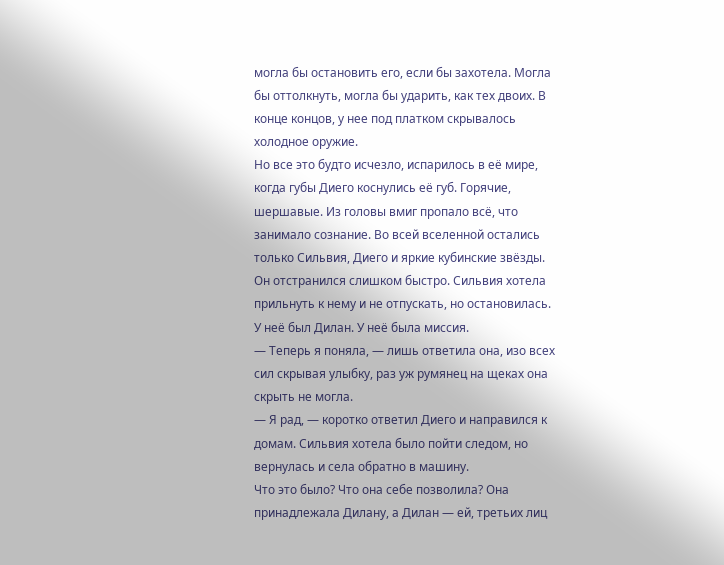могла бы остановить его, если бы захотела. Могла бы оттолкнуть, могла бы ударить, как тех двоих. В конце концов, у нее под платком скрывалось холодное оружие.
Но все это будто исчезло, испарилось в её мире, когда губы Диего коснулись её губ. Горячие, шершавые. Из головы вмиг пропало всё, что занимало сознание. Во всей вселенной остались только Сильвия, Диего и яркие кубинские звёзды.
Он отстранился слишком быстро. Сильвия хотела прильнуть к нему и не отпускать, но остановилась. У неё был Дилан. У неё была миссия.
— Теперь я поняла, — лишь ответила она, изо всех сил скрывая улыбку, раз уж румянец на щеках она скрыть не могла.
— Я рад, — коротко ответил Диего и направился к домам. Сильвия хотела было пойти следом, но вернулась и села обратно в машину.
Что это было? Что она себе позволила? Она принадлежала Дилану, а Дилан — ей, третьих лиц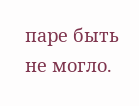паре быть не могло.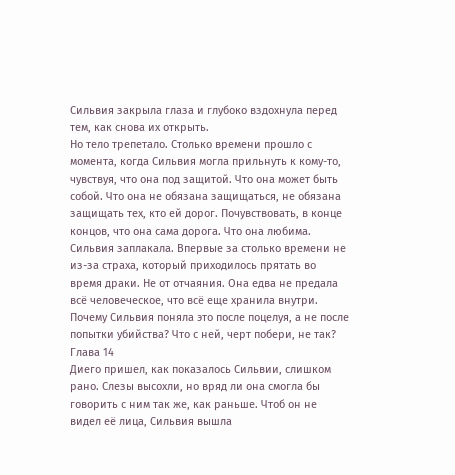Сильвия закрыла глаза и глубоко вздохнула перед тем, как снова их открыть.
Но тело трепетало. Столько времени прошло с момента, когда Сильвия могла прильнуть к кому-то, чувствуя, что она под защитой. Что она может быть собой. Что она не обязана защищаться, не обязана защищать тех, кто ей дорог. Почувствовать, в конце концов, что она сама дорога. Что она любима. Сильвия заплакала. Впервые за столько времени не из-за страха, который приходилось прятать во время драки. Не от отчаяния. Она едва не предала всё человеческое, что всё еще хранила внутри. Почему Сильвия поняла это после поцелуя, а не после попытки убийства? Что с ней, черт побери, не так?
Глава 14
Диего пришел, как показалось Сильвии, слишком рано. Слезы высохли, но вряд ли она смогла бы говорить с ним так же, как раньше. Чтоб он не видел её лица, Сильвия вышла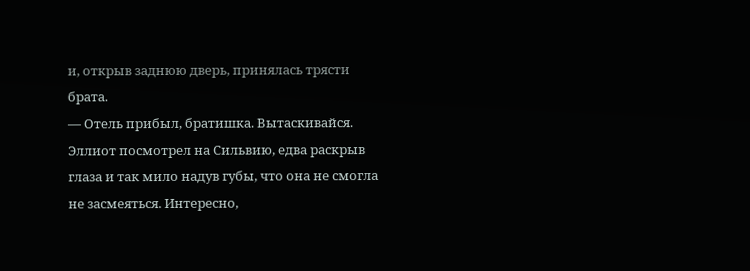и, открыв заднюю дверь, принялась трясти брата.
— Отель прибыл, братишка. Вытаскивайся.
Эллиот посмотрел на Сильвию, едва раскрыв глаза и так мило надув губы, что она не смогла не засмеяться. Интересно,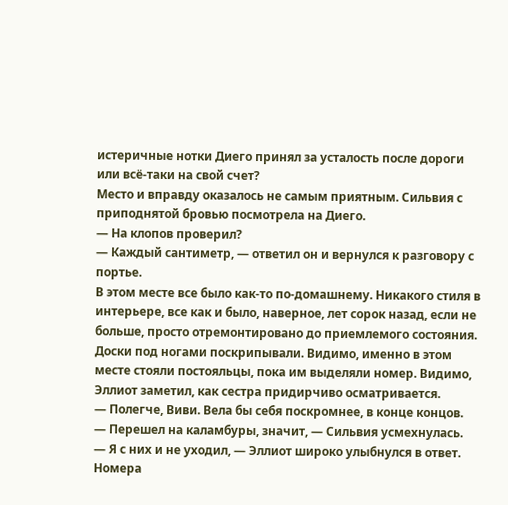истеричные нотки Диего принял за усталость после дороги или всё-таки на свой счет?
Место и вправду оказалось не самым приятным. Сильвия с приподнятой бровью посмотрела на Диего.
— На клопов проверил?
— Каждый сантиметр, — ответил он и вернулся к разговору с портье.
В этом месте все было как-то по-домашнему. Никакого стиля в интерьере, все как и было, наверное, лет сорок назад, если не больше, просто отремонтировано до приемлемого состояния. Доски под ногами поскрипывали. Видимо, именно в этом месте стояли постояльцы, пока им выделяли номер. Видимо, Эллиот заметил, как сестра придирчиво осматривается.
— Полегче, Виви. Вела бы себя поскромнее, в конце концов.
— Перешел на каламбуры, значит, — Сильвия усмехнулась.
— Я с них и не уходил, — Эллиот широко улыбнулся в ответ.
Номера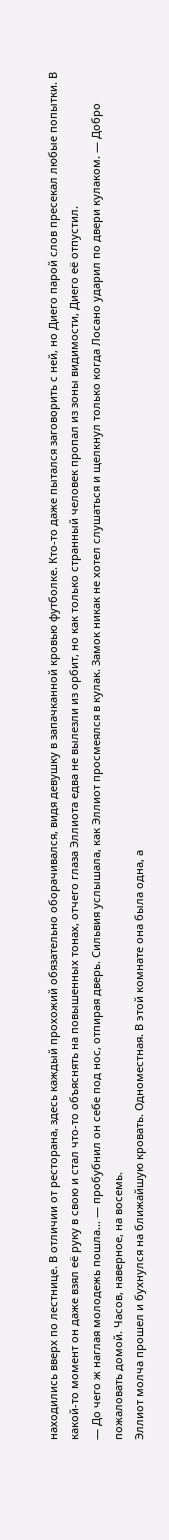находились вверх по лестнице. В отличии от ресторана, здесь каждый прохожий обязательно оборачивался, видя девушку в запачканной кровью футболке. Кто-то даже пытался заговорить с ней, но Диего парой слов пресекал любые попытки. В какой-то момент он даже взял её руку в свою и стал что-то объяснять на повышенных тонах, отчего глаза Эллиота едва не вылезли из орбит, но как только странный человек пропал из зоны видимости, Диего её отпустил.
— До чего ж наглая молодежь пошла… — пробубнил он себе под нос, отпирая дверь. Сильвия услышала, как Эллиот просмеялся в кулак. Замок никак не хотел слушаться и щелкнул только когда Лосано ударил по двери кулаком. — Добро пожаловать домой. Часов, наверное, на восемь.
Эллиот молча прошел и бухнулся на ближайшую кровать. Одноместная. В этой комнате она была одна, а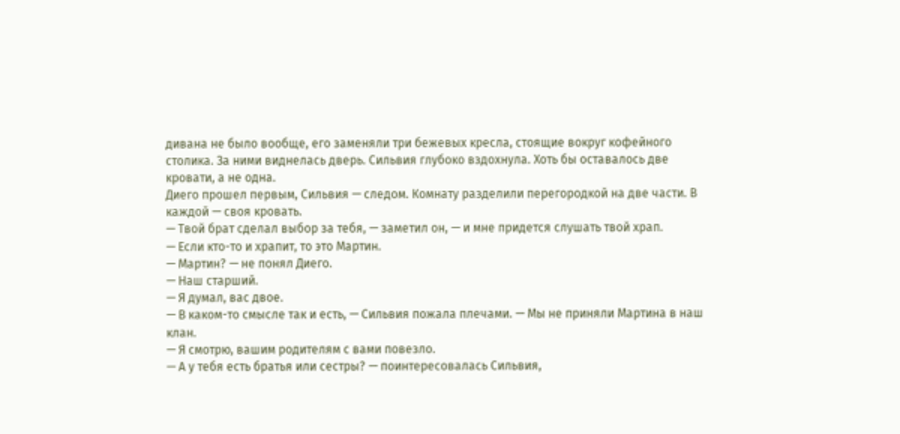дивана не было вообще, его заменяли три бежевых кресла, стоящие вокруг кофейного столика. За ними виднелась дверь. Сильвия глубоко вздохнула. Хоть бы оставалось две кровати, а не одна.
Диего прошел первым, Сильвия — следом. Комнату разделили перегородкой на две части. В каждой — своя кровать.
— Твой брат сделал выбор за тебя, — заметил он, — и мне придется слушать твой храп.
— Если кто-то и храпит, то это Мартин.
— Мартин? — не понял Диего.
— Наш старший.
— Я думал, вас двое.
— В каком-то смысле так и есть, — Сильвия пожала плечами. — Мы не приняли Мартина в наш клан.
— Я смотрю, вашим родителям с вами повезло.
— А у тебя есть братья или сестры? — поинтересовалась Сильвия,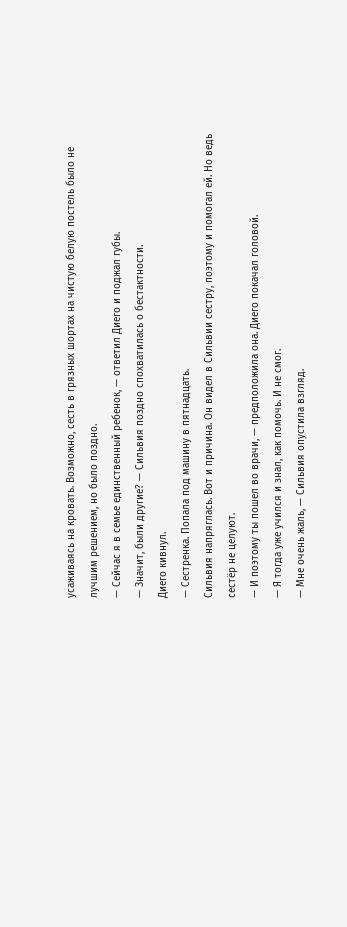усаживаясь на кровать. Возможно, сесть в грязных шортах на чистую белую постель было не лучшим решением, но было поздно.
— Сейчас я в семье единственный ребенок, — ответил Диего и поджал губы.
— Значит, были другие? — Сильвия поздно спохватилась о бестактности.
Диего кивнул.
— Сестренка. Попала под машину в пятнадцать.
Сильвия напряглась. Вот и причина. Он видел в Сильвии сестру, поэтому и помогал ей. Но ведь сестёр не целуют.
— И поэтому ты пошел во врачи, — предположила она. Диего покачал головой.
— Я тогда уже учился и знал, как помочь. И не смог.
— Мне очень жаль, — Сильвия опустила взгляд.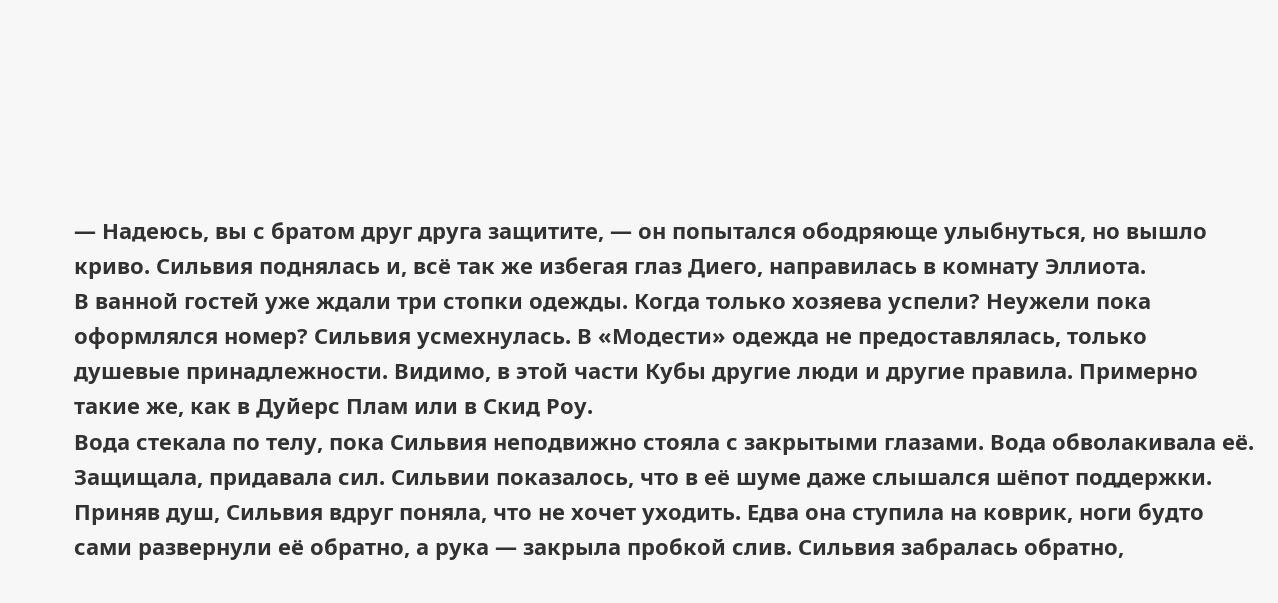— Надеюсь, вы с братом друг друга защитите, — он попытался ободряюще улыбнуться, но вышло криво. Сильвия поднялась и, всё так же избегая глаз Диего, направилась в комнату Эллиота.
В ванной гостей уже ждали три стопки одежды. Когда только хозяева успели? Неужели пока оформлялся номер? Сильвия усмехнулась. В «Модести» одежда не предоставлялась, только душевые принадлежности. Видимо, в этой части Кубы другие люди и другие правила. Примерно такие же, как в Дуйерс Плам или в Скид Роу.
Вода стекала по телу, пока Сильвия неподвижно стояла с закрытыми глазами. Вода обволакивала её. Защищала, придавала сил. Сильвии показалось, что в её шуме даже слышался шёпот поддержки.
Приняв душ, Сильвия вдруг поняла, что не хочет уходить. Едва она ступила на коврик, ноги будто сами развернули её обратно, а рука — закрыла пробкой слив. Сильвия забралась обратно,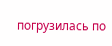погрузилась по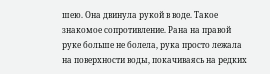шею. Она двинула рукой в воде. Такое знакомое сопротивление. Рана на правой руке больше не болела, рука просто лежала на поверхности воды, покачиваясь на редких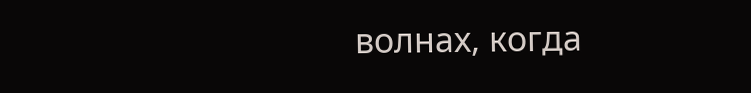волнах, когда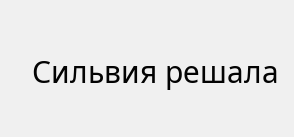Сильвия решала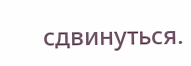сдвинуться.